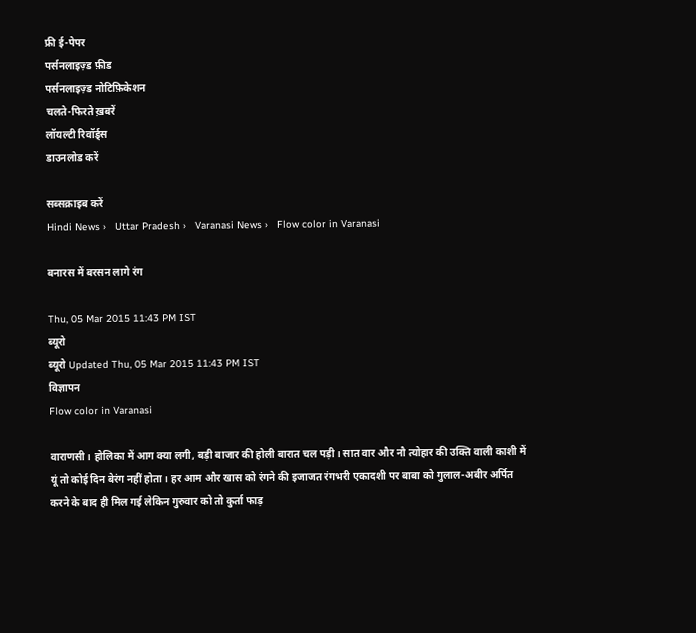फ्री ई-पेपर
पर्सनलाइज़्ड फ़ीड
पर्सनलाइज़्ड नोटिफ़िकेशन
चलते-फिरते ख़बरें
लॉयल्टी रिवॉर्ड्स
डाउनलोड करें

सब्सक्राइब करें
Hindi News ›   Uttar Pradesh ›   Varanasi News ›   Flow color in Varanasi

बनारस में बरसन लागे रंग

Thu, 05 Mar 2015 11:43 PM IST
ब्यूरो
ब्यूरो Updated Thu, 05 Mar 2015 11:43 PM IST
विज्ञापन
Flow color in Varanasi

वाराणसी। होलिका में आग क्या लगी, बड़ी बाजार की होली बारात चल पड़ी। सात वार और नौ त्योहार की उक्ति वाली काशी में यूं तो कोई दिन बेरंग नहीं होता। हर आम और खास को रंगने की इजाजत रंगभरी एकादशी पर बाबा को गुलाल-अबीर अर्पित करने के बाद ही मिल गई लेकिन गुरुवार को तो कुर्ता फाड़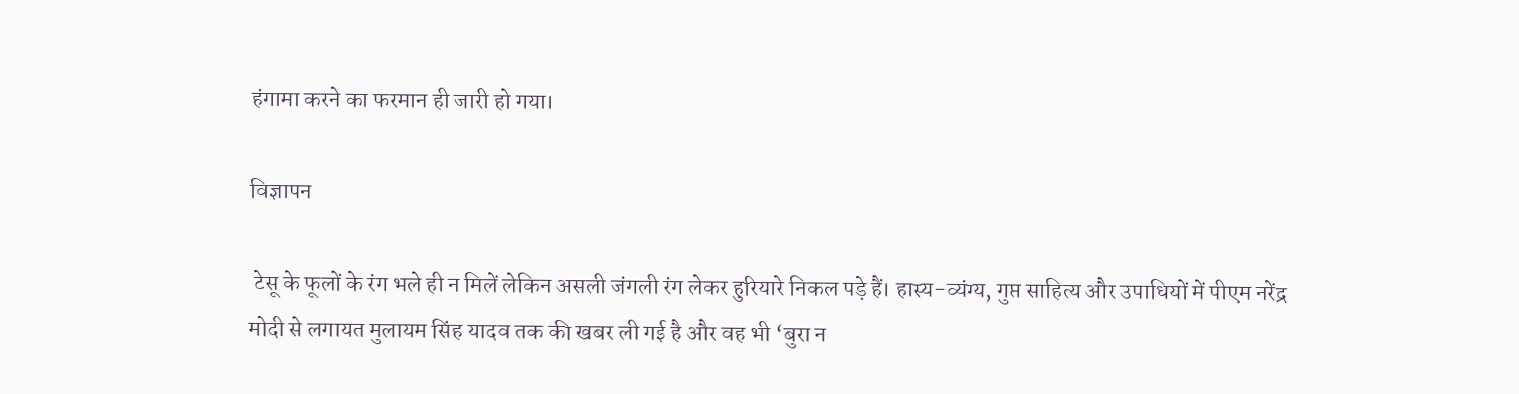हंगामा करने का फरमान ही जारी हो गया।

विज्ञापन

 टेसू के फूलों के रंग भले ही न मिलें लेकिन असली जंगली रंग लेकर हुरियारे निकल पड़े हैं। हास्य-व्यंग्य, गुप्त साहित्य और उपाधियों में पीएम नरेंद्र मोदी से लगायत मुलायम सिंह यादव तक की खबर ली गई है और वह भी ‘बुरा न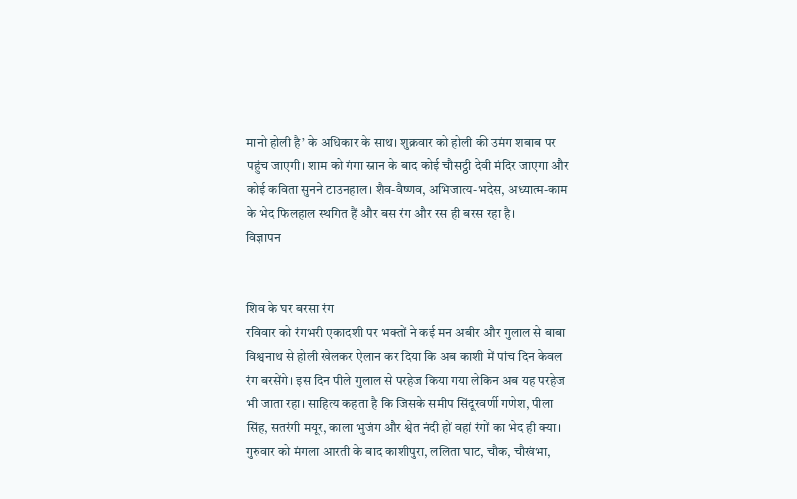मानो होली है’ के अधिकार के साथ। शुक्रवार को होली की उमंग शबाब पर पहुंच जाएगी। शाम को गंगा स्नान के बाद कोई चौसट्ठी देवी मंदिर जाएगा और कोई कविता सुनने टाउनहाल। शैव-वैष्णव, अभिजात्य-भदेस, अध्यात्म-काम के भेद फिलहाल स्थगित हैं और बस रंग और रस ही बरस रहा है।
विज्ञापन


शिव के घर बरसा रंग
रविवार को रंगभरी एकादशी पर भक्तों ने कई मन अबीर और गुलाल से बाबा विश्वनाथ से होली खेलकर ऐलान कर दिया कि अब काशी में पांच दिन केवल रंग बरसेंगे। इस दिन पीले गुलाल से परहेज किया गया लेकिन अब यह परहेज भी जाता रहा। साहित्य कहता है कि जिसके समीप सिंदूरवर्णी गणेश, पीला सिंह, सतरंगी मयूर, काला भुजंग और श्वेत नंदी हों वहां रंगों का भेद ही क्या। गुरुवार को मंगला आरती के बाद काशीपुरा, ललिता घाट, चौक, चौखंभा,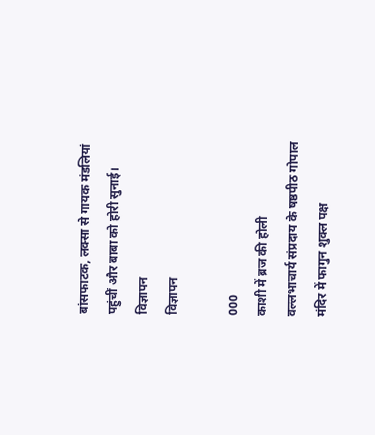बांसफाटक, लक्सा से गायक मंडलियां पहुंचीं और बाबा को होरी सुनाई।
विज्ञापन
विज्ञापन

000
काशी में ब्रज की होली
वल्लभाचार्य संप्रदाय के षष्ठपीठ गोपाल मंदिर में फागुन शुक्ल पक्ष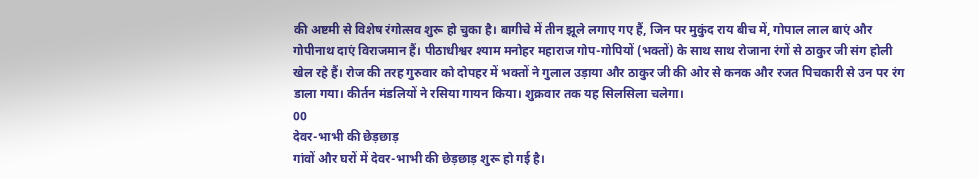की अष्टमी से विशेष रंगोत्सव शुरू हो चुका है। बागीचे में तीन झूले लगाए गए हैं, जिन पर मुकुंद राय बीच में, गोपाल लाल बाएं और गोपीनाथ दाएं विराजमान हैं। पीठाधीश्वर श्याम मनोहर महाराज गोप-गोपियों (भक्तों) के साथ साथ रोजाना रंगों से ठाकुर जी संग होली खेल रहे हैं। रोज की तरह गुरुवार को दोपहर में भक्तों ने गुलाल उड़ाया और ठाकुर जी की ओर से कनक और रजत पिचकारी से उन पर रंग डाला गया। कीर्तन मंडलियों ने रसिया गायन किया। शुक्रवार तक यह सिलसिला चलेगा।
00
देवर-भाभी की छेड़छाड़
गांवों और घरों में देवर-भाभी की छेड़छाड़ शुरू हो गई है।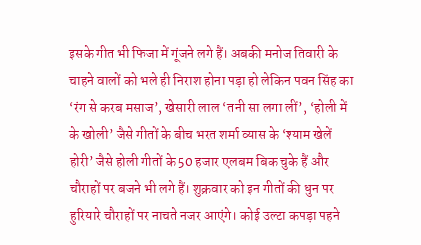इसके गीत भी फिजा में गूंजने लगे हैं। अबकी मनोज तिवारी के चाहने वालों को भले ही निराश होना पड़ा हो लेकिन पवन सिंह का ‘रंग से करब मसाज’, खेसारी लाल ‘तनी सा लगा लीं’, ‘होली में के खोली’ जैसे गीतों के बीच भरत शर्मा व्यास के ‘श्याम खेलें होरी’ जैसे होली गीतों के 50 हजार एलबम बिक चुके हैं और चौराहों पर बजने भी लगे हैं। शुक्रवार को इन गीतों की धुन पर हुरियारे चौराहों पर नाचते नजर आएंगे। कोई उल्टा कपड़ा पहने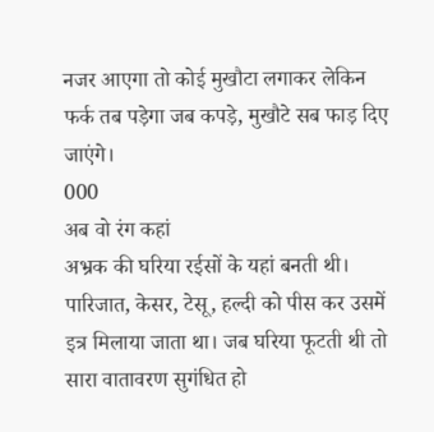नजर आएगा तो कोई मुखौटा लगाकर लेकिन फर्क तब पड़ेगा जब कपड़े, मुखौटे सब फाड़ दिए जाएंगे।
000
अब वो रंग कहां
अभ्रक की घरिया रईसों के यहां बनती थी। पारिजात, केसर, टेसू, हल्दी को पीस कर उसमें इत्र मिलाया जाता था। जब घरिया फूटती थी तो सारा वातावरण सुगंधित हो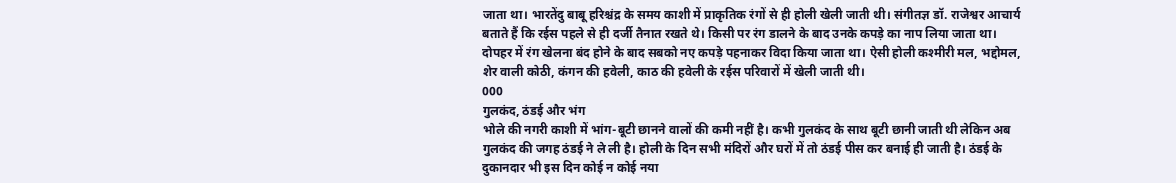जाता था। भारतेंदु बाबू हरिश्चंद्र के समय काशी में प्राकृतिक रंगों से ही होली खेली जाती थी। संगीतज्ञ डॉ. राजेश्वर आचार्य बताते हैं कि रईस पहले से ही दर्जी तैनात रखते थे। किसी पर रंग डालने के बाद उनके कपड़े का नाप लिया जाता था। दोपहर में रंग खेलना बंद होने के बाद सबको नए कपड़े पहनाकर विदा किया जाता था। ऐसी होली कश्मीरी मल, भद्दोमल, शेर वाली कोठी, कंगन की हवेली, काठ की हवेली के रईस परिवारों में खेली जाती थी।
000
गुलकंद, ठंडई और भंग
भोले की नगरी काशी में भांग-बूटी छानने वालों की कमी नहीं है। कभी गुलकंद के साथ बूटी छानी जाती थी लेकिन अब गुलकंद की जगह ठंडई ने ले ली है। होली के दिन सभी मंदिरों और घरों में तो ठंडई पीस कर बनाई ही जाती है। ठंडई के दुकानदार भी इस दिन कोई न कोई नया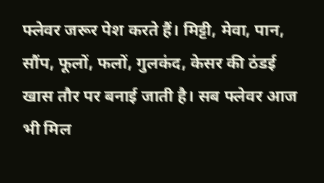फ्लेवर जरूर पेश करते हैं। मिट्टी, मेवा, पान, सौंप, फूलों, फलों, गुलकंद, केसर की ठंडई खास तौर पर बनाई जाती है। सब फ्लेवर आज भी मिल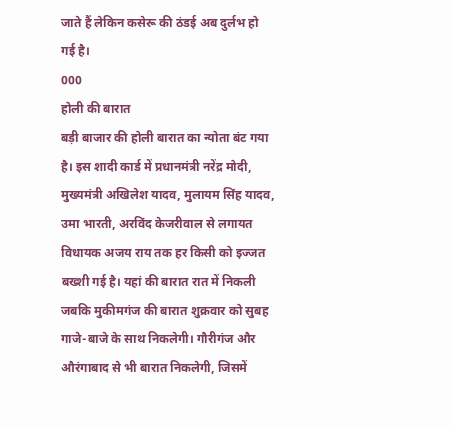जाते हैं लेकिन कसेरू की ठंडई अब दुर्लभ हो गई है।
000
होली की बारात
बड़ी बाजार की होली बारात का न्योता बंट गया है। इस शादी कार्ड में प्रधानमंत्री नरेंद्र मोदी, मुख्यमंत्री अखिलेश यादव, मुलायम सिंह यादव, उमा भारती, अरविंद केजरीवाल से लगायत विधायक अजय राय तक हर किसी को इज्जत बख्शी गई है। यहां की बारात रात में निकली जबकि मुकीमगंज की बारात शुक्रवार को सुबह गाजे-बाजे के साथ निकलेगी। गौरीगंज और औरंगाबाद से भी बारात निकलेगी, जिसमें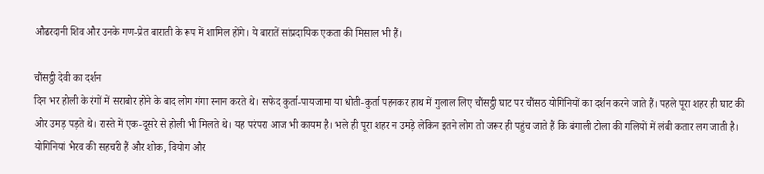औढरदानी शिव और उनके गण-प्रेत बाराती के रूप में शामिल होंगे। ये बारातें सांप्रदायिक एकता की मिसाल भी हैं।

चौंसट्ठी देवी का दर्शन
दिन भर होली के रंगों में सराबोर होने के बाद लोग गंगा स्नान करते थे। सफेद कुर्ता-पायजामा या धोती-कुर्ता पहनकर हाथ में गुलाल लिए चौंसट्ठी घाट पर चौंसठ योगिनियों का दर्शन करने जाते हैं। पहले पूरा शहर ही घाट की ओर उमड़ पड़ते थे। रास्ते में एक-दूसरे से होली भी मिलते थे। यह परंपरा आज भी कायम है। भले ही पूरा शहर न उमड़े लेकिन इतने लोग तो जरूर ही पहुंच जाते हैं कि बंगाली टोला की गलियों में लंबी कतार लग जाती है। योगिनियां भैरव की सहचरी हैं और शोक, वियोग और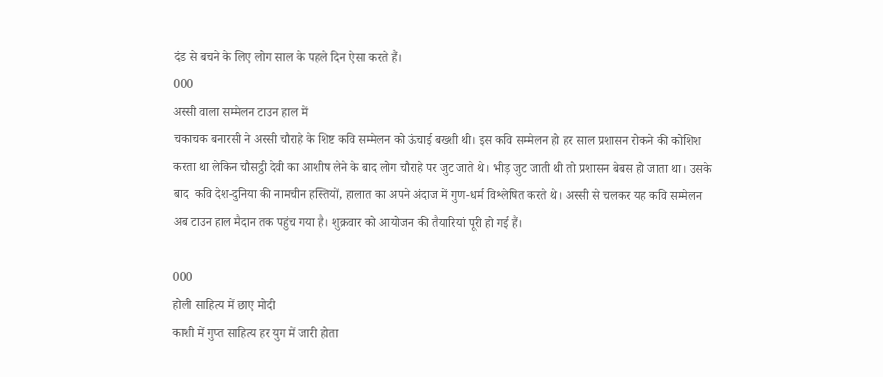दंड से बचने के लिए लोग साल के पहले दिन ऐसा करते हैं।
000
अस्सी वाला सम्मेलन टाउन हाल में
चकाचक बनारसी ने अस्सी चौराहे के शिष्ट कवि सम्मेलन को ऊंचाई बख्शी थी। इस कवि सम्मेलन हो हर साल प्रशासन रोकने की कोशिश करता था लेकिन चौसट्ठी देवी का आशीष लेने के बाद लोग चौराहे पर जुट जाते थे। भीड़ जुट जाती थी तो प्रशासन बेबस हो जाता था। उसके बाद  कवि देश-दुनिया की नामचीन हस्तियों, हालात का अपने अंदाज में गुण-धर्म विश्लेषित करते थे। अस्सी से चलकर यह कवि सम्मेलन अब टाउन हाल मैदान तक पहुंच गया है। शुक्रवार को आयोजन की तैयारियां पूरी हो गई हैं।

000
होली साहित्य में छाए मोदी
काशी में गुप्त साहित्य हर युग में जारी होता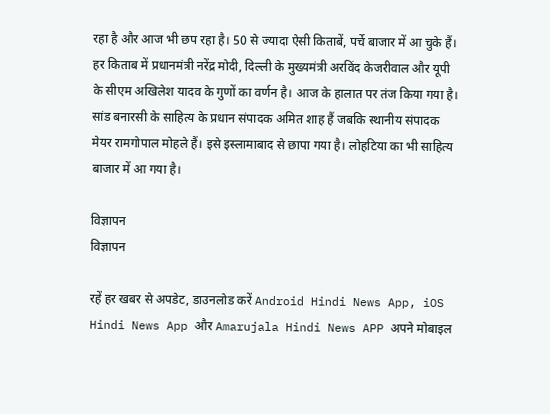रहा है और आज भी छप रहा है। 50 से ज्यादा ऐसी किताबें, पर्चे बाजार में आ चुके हैं। हर किताब में प्रधानमंत्री नरेंद्र मोदी, दिल्ली के मुख्यमंत्री अरविंद केजरीवाल और यूपी के सीएम अखिलेश यादव के गुणों का वर्णन है। आज के हालात पर तंज किया गया है। सांड बनारसी के साहित्य के प्रधान संपादक अमित शाह हैं जबकि स्थानीय संपादक मेयर रामगोपाल मोहले हैं। इसे इस्लामाबाद से छापा गया है। लोहटिया का भी साहित्य बाजार में आ गया है।

विज्ञापन
विज्ञापन

रहें हर खबर से अपडेट, डाउनलोड करें Android Hindi News App, iOS Hindi News App और Amarujala Hindi News APP अपने मोबाइल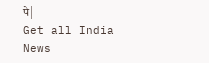पे|
Get all India News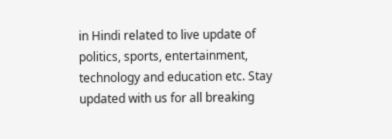in Hindi related to live update of politics, sports, entertainment, technology and education etc. Stay updated with us for all breaking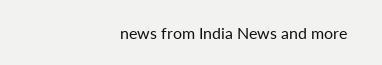news from India News and more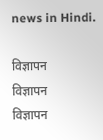news in Hindi.

विज्ञापन
विज्ञापन
विज्ञापन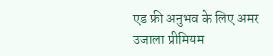एड फ्री अनुभव के लिए अमर उजाला प्रीमियम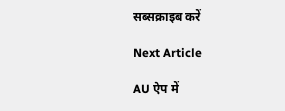सब्सक्राइब करें

Next Article

AU ऐप में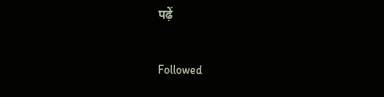पढ़ें

Followed